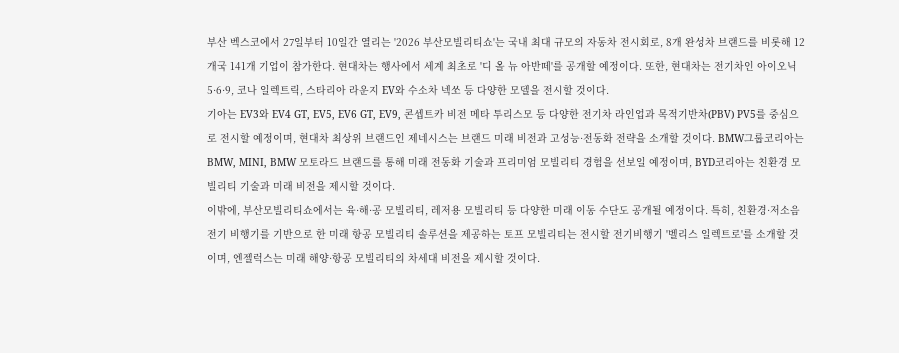부산 벡스코에서 27일부터 10일간 열리는 '2026 부산모빌리티쇼'는 국내 최대 규모의 자동차 전시회로, 8개 완성차 브랜드를 비롯해 12개국 141개 기업이 참가한다. 현대차는 행사에서 세계 최초로 '디 올 뉴 아반떼'를 공개할 예정이다. 또한, 현대차는 전기차인 아이오닉 5·6·9, 코나 일렉트릭, 스타리아 라운지 EV와 수소차 넥쏘 등 다양한 모델을 전시할 것이다.
기아는 EV3와 EV4 GT, EV5, EV6 GT, EV9, 콘셉트카 비전 메타 투리스모 등 다양한 전기차 라인업과 목적기반차(PBV) PV5를 중심으로 전시할 예정이며, 현대차 최상위 브랜드인 제네시스는 브랜드 미래 비전과 고성능·전동화 전략을 소개할 것이다. BMW그룹코리아는 BMW, MINI, BMW 모토라드 브랜드를 통해 미래 전동화 기술과 프리미엄 모빌리티 경험을 선보일 예정이며, BYD코리아는 친환경 모빌리티 기술과 미래 비전을 제시할 것이다.
이밖에, 부산모빌리티쇼에서는 육·해·공 모빌리티, 레저용 모빌리티 등 다양한 미래 이동 수단도 공개될 예정이다. 특히, 친환경·저소음 전기 비행기를 기반으로 한 미래 항공 모빌리티 솔루션을 제공하는 토프 모빌리티는 전시할 전기비행기 '벨리스 일렉트로'를 소개할 것이며, 엔젤럭스는 미래 해양·항공 모빌리티의 차세대 비전을 제시할 것이다.